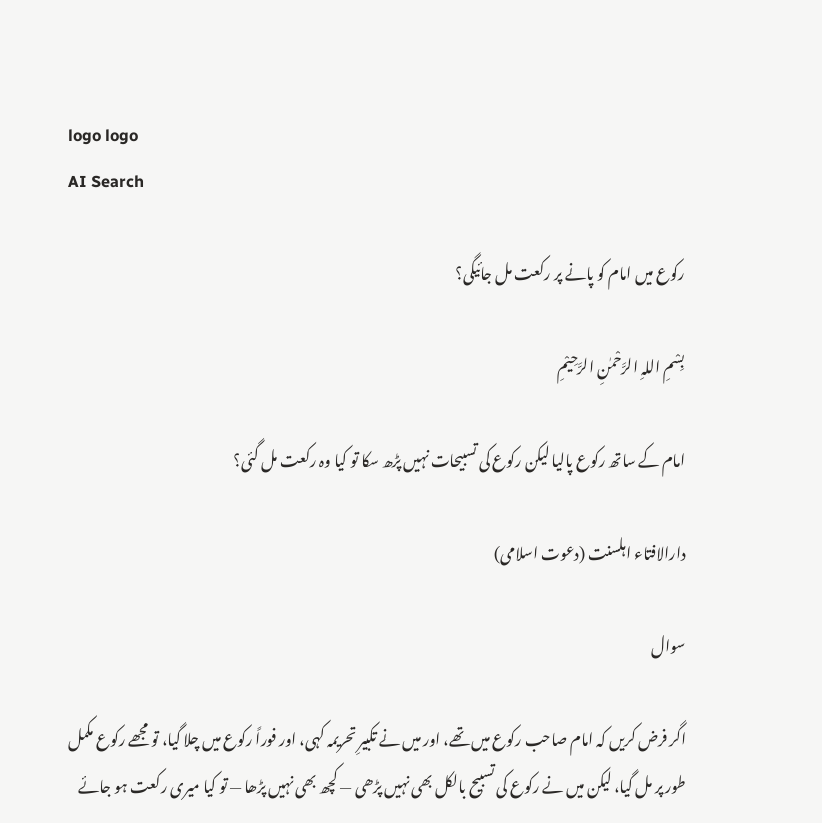logo logo
AI Search

رکوع میں امام کو پانے پر رکعت مل جائیگی؟

بِسْمِ اللہِ الرَّحْمٰنِ الرَّحِيْمِ

امام کے ساتھ رکوع پالیا لیکن رکوع کی تسبیحات نہیں پڑھ سکا تو کیا وہ رکعت مل گئی؟

دارالافتاء اہلسنت (دعوت اسلامی)

سوال

اگر فرض کریں کہ امام صاحب رکوع میں تھے، اور میں نے تکبیرِ تحریمہ کہی، اور فوراً رکوع میں چلا گیا، تو مجھے رکوع مکمل طور پر مل گیا، لیکن میں نے رکوع کی تسبیح بالکل بھی نہیں پڑھی — کچھ بھی نہیں پڑھا — تو کیا میری رکعت ہو جائے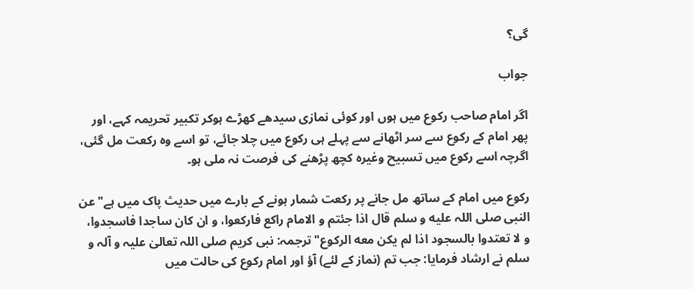گی؟

جواب

اگر امام صاحب رکوع میں ہوں اور کوئی نمازی سیدھے کھڑے ہوکر تکبیر تحریمہ کہے، اور پھر امام کے رکوع سے سر اٹھانے سے پہلے ہی رکوع میں چلا جائے، تو اسے وہ رکعت مل گئی، اگرچہ اسے رکوع میں تسبیح وغیرہ کچھ پڑھنے کی فرصت نہ ملی ہو۔

رکوع میں امام کے ساتھ مل جانے پر رکعت شمار ہونے کے بارے میں حدیث پاک میں ہے"عن النبی صلى اللہ عليه و سلم قال اذا جئتم و الامام راكع فاركعوا، و ان كان ساجدا فاسجدوا، و لا تعتدوا بالسجود اذا لم يكن معه الركوع"ترجمہ: نبی کریم صلی اللہ تعالیٰ علیہ و آلہ و سلم نے ارشاد فرمایا: جب تم (نماز کے لئے) آؤ اور امام رکوع کی حالت میں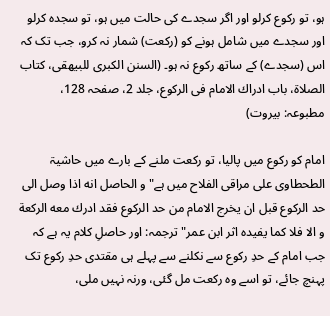ہو، تو رکوع کرلو اور اگر سجدے کی حالت میں ہو، تو سجدہ کرلو اور سجدے میں شامل ہونے کو (رکعت) شمار نہ کرو، جب تک کہ اس (سجدے) کے ساتھ رکوع نہ ہو۔ (السنن الکبری للبیھقی، کتاب الصلاۃ، باب ادراك الامام فی الركوع، جلد 2، صفحہ 128، مطبوعہ: بیروت)

امام کو رکوع میں پالیا، تو رکعت ملنے کے بارے میں حاشیۃ الطحطاوی علی مراقی الفلاح میں ہے"و الحاصل انه اذا وصل الى حد الركوع قبل ان يخرج الامام من حد الركوع فقد ادرك معه الركعة و الا فلا كما يفيده اثر ابن عمر"ترجمہ: اور حاصلِ کلام یہ ہے کہ جب امام کے حدِ رکوع سے نکلنے سے پہلے ہی مقتدی حدِ رکوع تک پہنچ جائے، تو اسے وہ رکعت مل گئی، ورنہ نہیں ملی،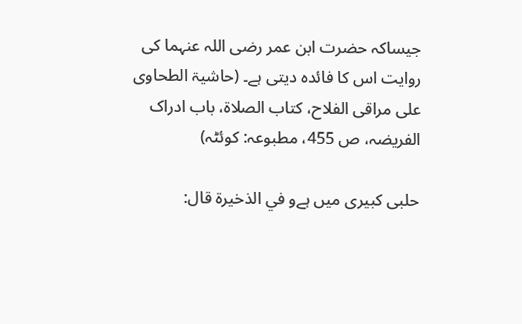جیساکہ حضرت ابن عمر رضی اللہ عنہما کی روایت اس کا فائدہ دیتی ہے۔ (حاشیۃ الطحاوی علی مراقی الفلاح، کتاب الصلاۃ، باب ادراک الفریضہ، ص 455، مطبوعہ: کوئٹہ)

حلبی کبیری میں ہےو في الذخيرة قال: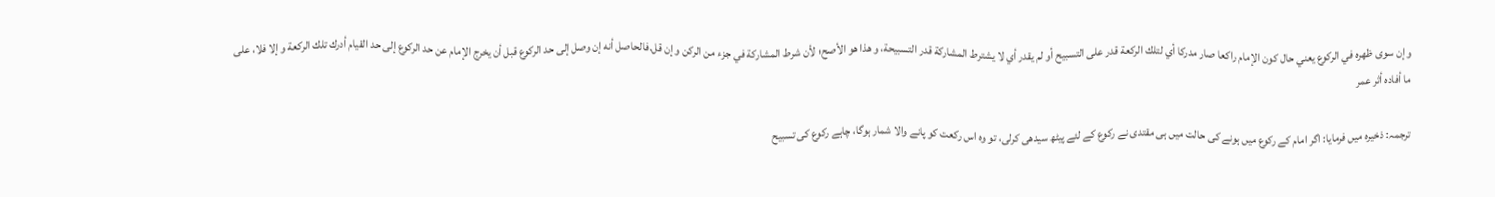و إن سوى ظهره في الركوع يعني حال كون الإمام راكعا صار مدركا أي لتلك الركعة قدر على التسبيح أو لم يقدر أي لا یشترط المشاركة قدر التسبيحة، و هذا هو الأصح؛ لأن شرط المشاركة في جزء من الركن و إن قل.فالحاصل أنه إن وصل إلى حد الركوع قبل أن يخرج الإمام عن حد الركوع إلى حد القيام أدرك تلك الركعة و إلا فلا، على ما أفاده أثر عمر

ترجمہ: ذخیرہ میں فرمایا: اگر امام کے رکوع میں ہونے کی حالت میں ہی مقتدی نے رکوع کے لئے پیٹھ سیدھی کرلی، تو وہ اس رکعت کو پانے والا شمار ہوگا، چاہے رکوع کی تسبیح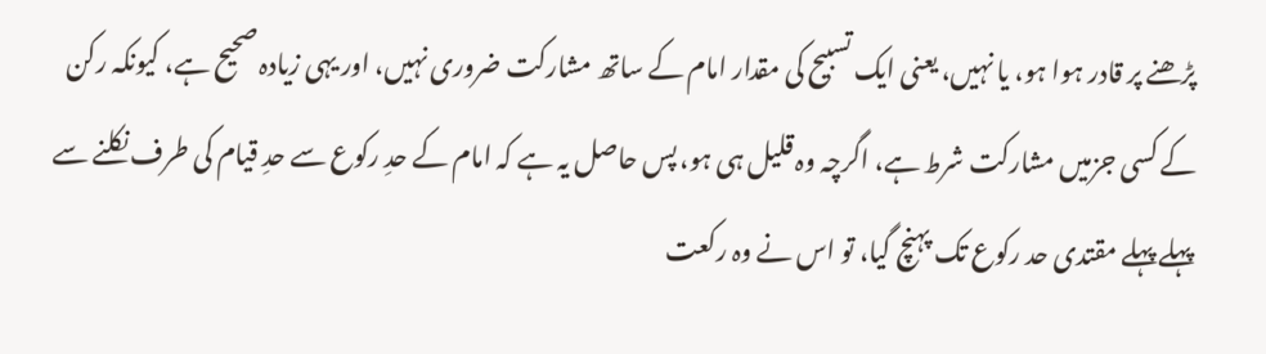پڑھنے پر قادر ہوا ہو، یا نہیں، یعنی ایک تسبیح کی مقدار امام کے ساتھ مشارکت ضروری نہیں، اور یہی زیادہ صحیح ہے، کیونکہ رکن کے کسی جزمیں مشارکت شرط ہے، اگرچہ وہ قلیل ہی ہو، پس حاصل یہ ہے کہ امام کے حدِ رکوع سے حدِ قیام کی طرف نکلنے سے پہلے پہلے مقتدی حد رکوع تک پہنچ گیا، تو اس نے وہ رکعت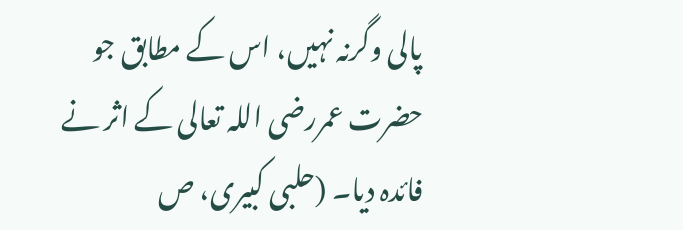پالی وگرنہ نہیں، اس کے مطابق جو حضرت عمررضی اللہ تعالی کے اثر نے فائدہ دیا۔ (حلبی کبیری، ص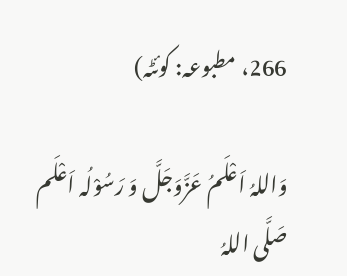266، مطبوعہ: کوئٹہ)

وَاللہُ اَعْلَمُ عَزَّوَجَلَّ وَ رَسُوْلُہ اَعْلَم صَلَّی اللہُ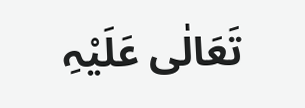تَعَالٰی عَلَیْہِ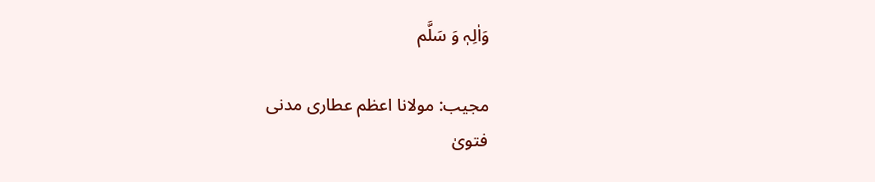وَاٰلِہٖ وَ سَلَّم

مجیب: مولانا اعظم عطاری مدنی
فتویٰ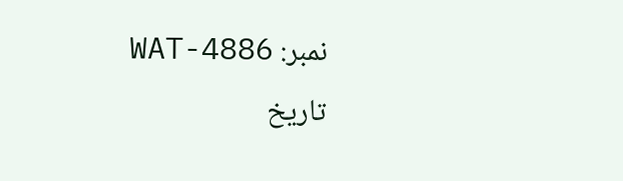نمبر: WAT-4886
تاریخ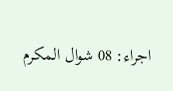اجراء: 08 شوال المکرم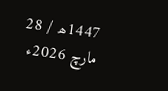1447ھ / 28 مارچ 2026ء